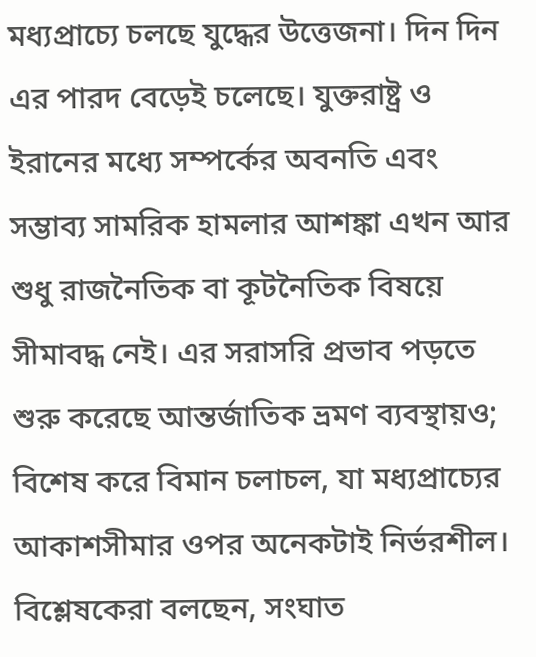মধ্যপ্রাচ্যে চলছে যুদ্ধের উত্তেজনা। দিন দিন এর পারদ বেড়েই চলেছে। যুক্তরাষ্ট্র ও ইরানের মধ্যে সম্পর্কের অবনতি এবং সম্ভাব্য সামরিক হামলার আশঙ্কা এখন আর শুধু রাজনৈতিক বা কূটনৈতিক বিষয়ে সীমাবদ্ধ নেই। এর সরাসরি প্রভাব পড়তে শুরু করেছে আন্তর্জাতিক ভ্রমণ ব্যবস্থায়ও; বিশেষ করে বিমান চলাচল, যা মধ্যপ্রাচ্যের আকাশসীমার ওপর অনেকটাই নির্ভরশীল।
বিশ্লেষকেরা বলছেন, সংঘাত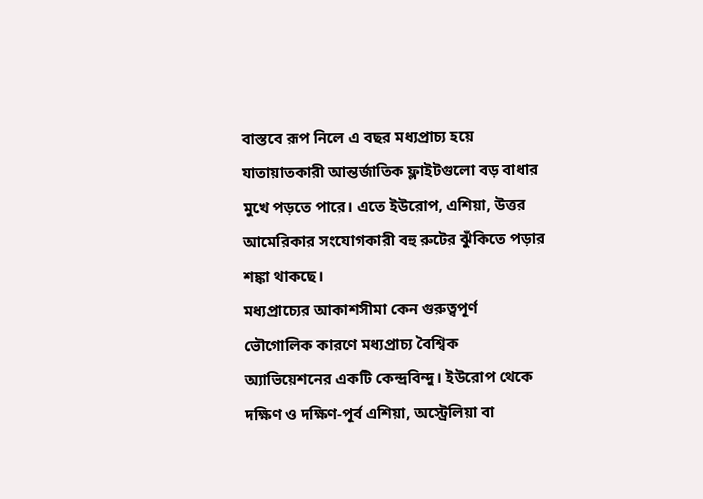বাস্তবে রূপ নিলে এ বছর মধ্যপ্রাচ্য হয়ে যাতায়াতকারী আন্তর্জাতিক ফ্লাইটগুলো বড় বাধার মুখে পড়তে পারে। এতে ইউরোপ, এশিয়া, উত্তর আমেরিকার সংযোগকারী বহু রুটের ঝুঁকিতে পড়ার শঙ্কা থাকছে।
মধ্যপ্রাচ্যের আকাশসীমা কেন গুরুত্বপূর্ণ
ভৌগোলিক কারণে মধ্যপ্রাচ্য বৈশ্বিক অ্যাভিয়েশনের একটি কেন্দ্রবিন্দু। ইউরোপ থেকে দক্ষিণ ও দক্ষিণ-পূর্ব এশিয়া, অস্ট্রেলিয়া বা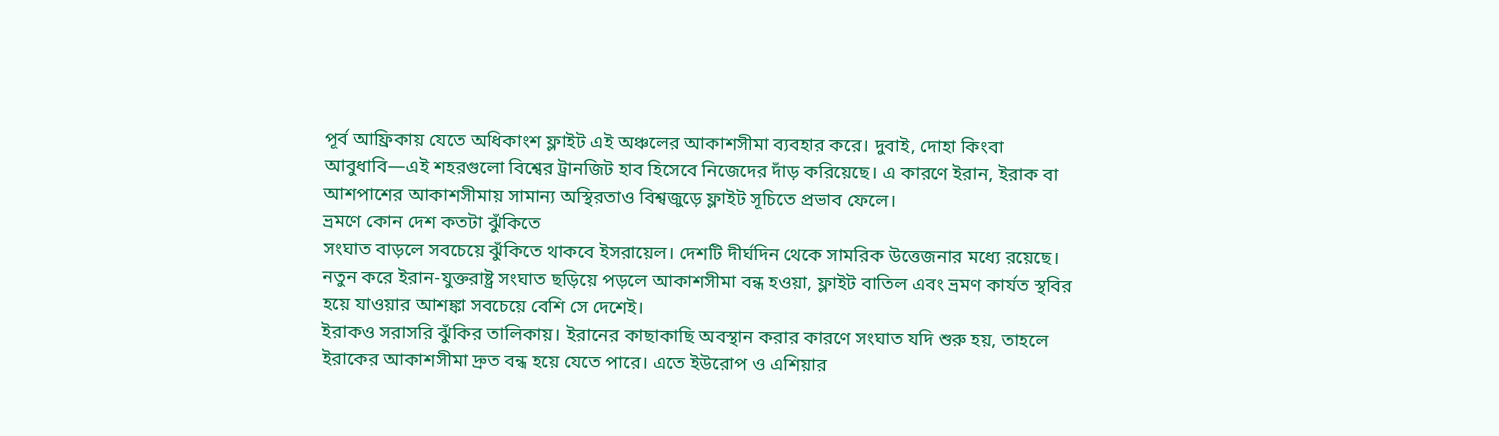পূর্ব আফ্রিকায় যেতে অধিকাংশ ফ্লাইট এই অঞ্চলের আকাশসীমা ব্যবহার করে। দুবাই, দোহা কিংবা আবুধাবি—এই শহরগুলো বিশ্বের ট্রানজিট হাব হিসেবে নিজেদের দাঁড় করিয়েছে। এ কারণে ইরান, ইরাক বা আশপাশের আকাশসীমায় সামান্য অস্থিরতাও বিশ্বজুড়ে ফ্লাইট সূচিতে প্রভাব ফেলে।
ভ্রমণে কোন দেশ কতটা ঝুঁকিতে
সংঘাত বাড়লে সবচেয়ে ঝুঁকিতে থাকবে ইসরায়েল। দেশটি দীর্ঘদিন থেকে সামরিক উত্তেজনার মধ্যে রয়েছে। নতুন করে ইরান-যুক্তরাষ্ট্র সংঘাত ছড়িয়ে পড়লে আকাশসীমা বন্ধ হওয়া, ফ্লাইট বাতিল এবং ভ্রমণ কার্যত স্থবির হয়ে যাওয়ার আশঙ্কা সবচেয়ে বেশি সে দেশেই।
ইরাকও সরাসরি ঝুঁকির তালিকায়। ইরানের কাছাকাছি অবস্থান করার কারণে সংঘাত যদি শুরু হয়, তাহলে ইরাকের আকাশসীমা দ্রুত বন্ধ হয়ে যেতে পারে। এতে ইউরোপ ও এশিয়ার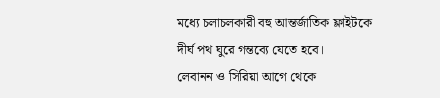মধ্যে চলাচলকারী বহু আন্তর্জাতিক ফ্লাইটকে দীর্ঘ পথ ঘুরে গন্তব্যে যেতে হবে।
লেবানন ও সিরিয়া আগে থেকে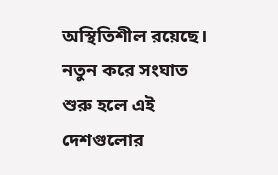অস্থিতিশীল রয়েছে। নতুন করে সংঘাত শুরু হলে এই দেশগুলোর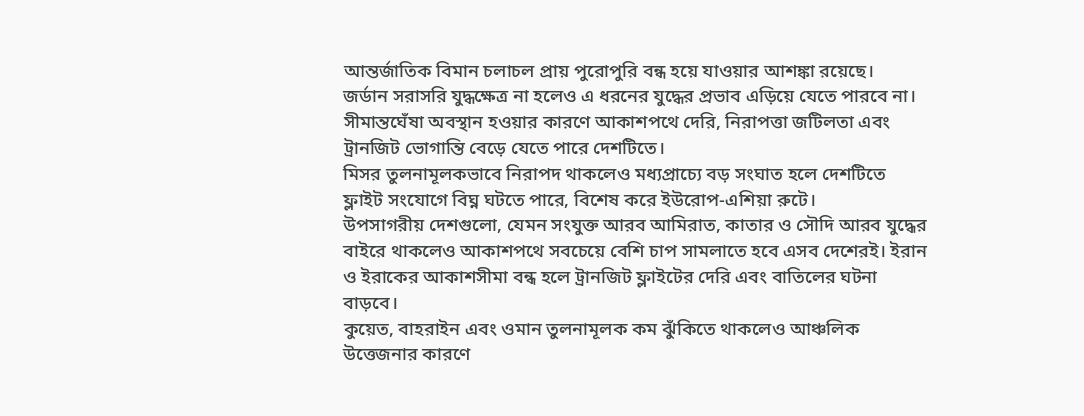আন্তর্জাতিক বিমান চলাচল প্রায় পুরোপুরি বন্ধ হয়ে যাওয়ার আশঙ্কা রয়েছে।
জর্ডান সরাসরি যুদ্ধক্ষেত্র না হলেও এ ধরনের যুদ্ধের প্রভাব এড়িয়ে যেতে পারবে না। সীমান্তঘেঁষা অবস্থান হওয়ার কারণে আকাশপথে দেরি, নিরাপত্তা জটিলতা এবং ট্রানজিট ভোগান্তি বেড়ে যেতে পারে দেশটিতে।
মিসর তুলনামূলকভাবে নিরাপদ থাকলেও মধ্যপ্রাচ্যে বড় সংঘাত হলে দেশটিতে ফ্লাইট সংযোগে বিঘ্ন ঘটতে পারে, বিশেষ করে ইউরোপ-এশিয়া রুটে।
উপসাগরীয় দেশগুলো, যেমন সংযুক্ত আরব আমিরাত, কাতার ও সৌদি আরব যুদ্ধের বাইরে থাকলেও আকাশপথে সবচেয়ে বেশি চাপ সামলাতে হবে এসব দেশেরই। ইরান ও ইরাকের আকাশসীমা বন্ধ হলে ট্রানজিট ফ্লাইটের দেরি এবং বাতিলের ঘটনা বাড়বে।
কুয়েত, বাহরাইন এবং ওমান তুলনামূলক কম ঝুঁকিতে থাকলেও আঞ্চলিক উত্তেজনার কারণে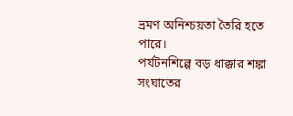ভ্রমণ অনিশ্চয়তা তৈরি হতে পারে।
পর্যটনশিল্পে বড় ধাক্কার শঙ্কা
সংঘাতের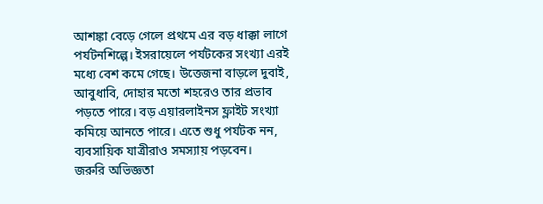আশঙ্কা বেড়ে গেলে প্রথমে এর বড় ধাক্কা লাগে পর্যটনশিল্পে। ইসরায়েলে পর্যটকের সংখ্যা এরই মধ্যে বেশ কমে গেছে। উত্তেজনা বাড়লে দুবাই, আবুধাবি, দোহার মতো শহরেও তার প্রভাব পড়তে পারে। বড় এয়ারলাইনস ফ্লাইট সংখ্যা কমিয়ে আনতে পারে। এতে শুধু পর্যটক নন, ব্যবসায়িক যাত্রীরাও সমস্যায় পড়বেন।
জরুরি অভিজ্ঞতা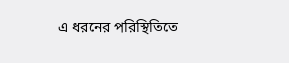এ ধরনের পরিস্থিতিতে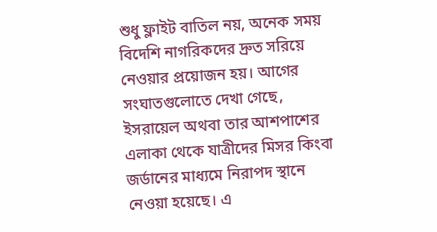শুধু ফ্লাইট বাতিল নয়, অনেক সময় বিদেশি নাগরিকদের দ্রুত সরিয়ে নেওয়ার প্রয়োজন হয়। আগের সংঘাতগুলোতে দেখা গেছে, ইসরায়েল অথবা তার আশপাশের এলাকা থেকে যাত্রীদের মিসর কিংবা জর্ডানের মাধ্যমে নিরাপদ স্থানে নেওয়া হয়েছে। এ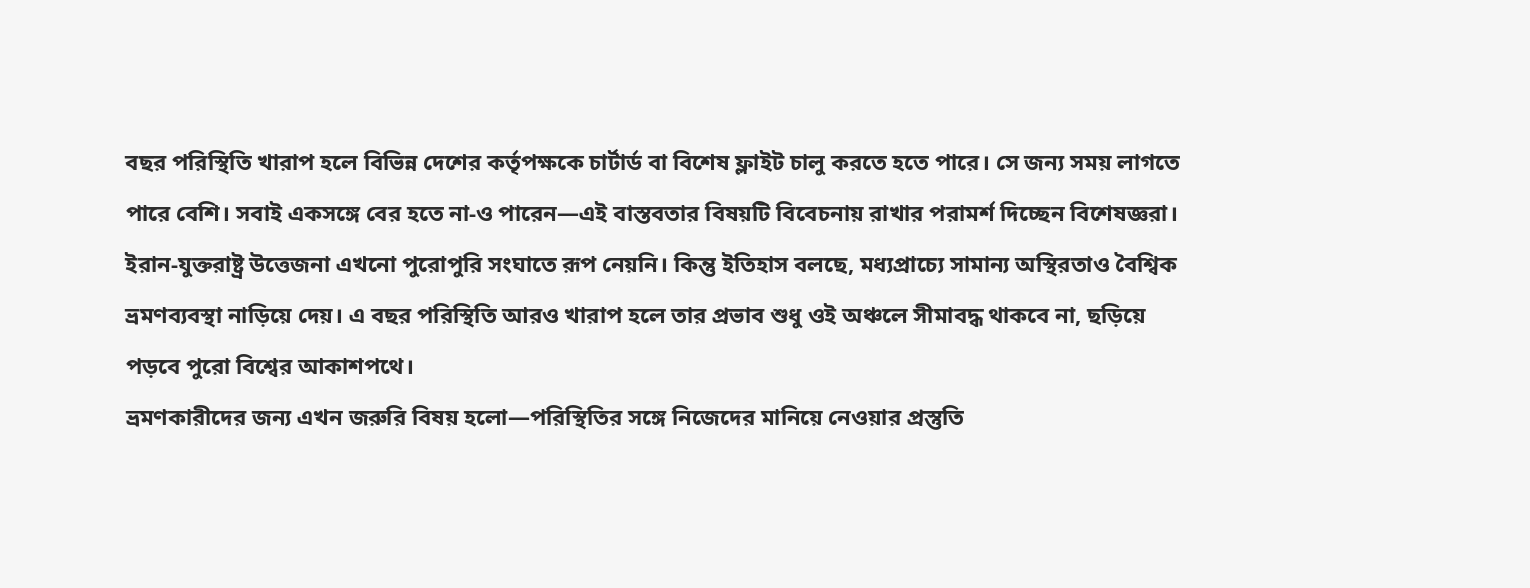বছর পরিস্থিতি খারাপ হলে বিভিন্ন দেশের কর্তৃপক্ষকে চার্টার্ড বা বিশেষ ফ্লাইট চালু করতে হতে পারে। সে জন্য সময় লাগতে পারে বেশি। সবাই একসঙ্গে বের হতে না-ও পারেন—এই বাস্তবতার বিষয়টি বিবেচনায় রাখার পরামর্শ দিচ্ছেন বিশেষজ্ঞরা।
ইরান-যুক্তরাষ্ট্র উত্তেজনা এখনো পুরোপুরি সংঘাতে রূপ নেয়নি। কিন্তু ইতিহাস বলছে, মধ্যপ্রাচ্যে সামান্য অস্থিরতাও বৈশ্বিক ভ্রমণব্যবস্থা নাড়িয়ে দেয়। এ বছর পরিস্থিতি আরও খারাপ হলে তার প্রভাব শুধু ওই অঞ্চলে সীমাবদ্ধ থাকবে না, ছড়িয়ে পড়বে পুরো বিশ্বের আকাশপথে।
ভ্রমণকারীদের জন্য এখন জরুরি বিষয় হলো—পরিস্থিতির সঙ্গে নিজেদের মানিয়ে নেওয়ার প্রস্তুতি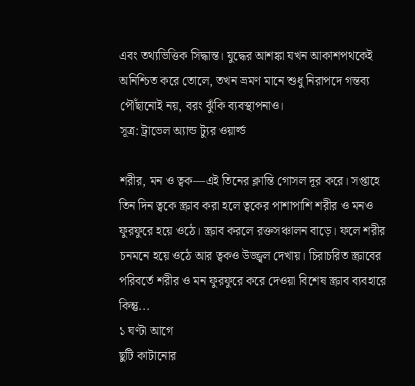এবং তথ্যভিত্তিক সিদ্ধান্ত। যুদ্ধের আশঙ্কা যখন আকাশপথকেই অনিশ্চিত করে তোলে, তখন ভ্রমণ মানে শুধু নিরাপদে গন্তব্য পৌঁছানোই নয়, বরং ঝুঁকি ব্যবস্থাপনাও।
সূত্র: ট্রাভেল অ্যান্ড ট্যুর ওয়ার্ল্ড

শরীর, মন ও ত্বক—এই তিনের ক্লান্তি গোসল দূর করে। সপ্তাহে তিন দিন ত্বকে স্ক্রাব করা হলে ত্বকের পাশাপাশি শরীর ও মনও ফুরফুরে হয়ে ওঠে। স্ক্রাব করলে রক্তসঞ্চালন বাড়ে। ফলে শরীর চনমনে হয়ে ওঠে আর ত্বকও উজ্জ্বল দেখায়। চিরাচরিত স্ক্রাবের পরিবর্তে শরীর ও মন ফুরফুরে করে দেওয়া বিশেষ স্ক্রাব ব্যবহারে কিন্তু...
১ ঘণ্টা আগে
ছুটি কাটানোর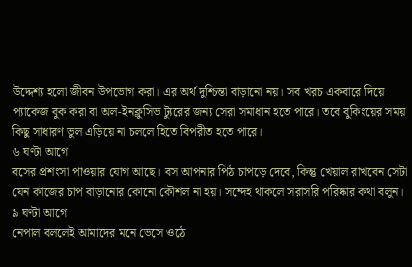উদ্দেশ্য হলো জীবন উপভোগ করা। এর অর্থ দুশ্চিন্তা বাড়ানো নয়। সব খরচ একবারে দিয়ে প্যাকেজ বুক করা বা অল-ইনক্লুসিভ ট্যুরের জন্য সেরা সমাধান হতে পারে। তবে বুকিংয়ের সময় কিছু সাধারণ ভুল এড়িয়ে না চললে হিতে বিপরীত হতে পারে।
৬ ঘণ্টা আগে
বসের প্রশংসা পাওয়ার যোগ আছে। বস আপনার পিঠ চাপড়ে দেবে, কিন্তু খেয়াল রাখবেন সেটা যেন কাজের চাপ বাড়ানোর কোনো কৌশল না হয়। সন্দেহ থাকলে সরাসরি পরিষ্কার কথা বলুন।
৯ ঘণ্টা আগে
নেপাল বললেই আমাদের মনে ভেসে ওঠে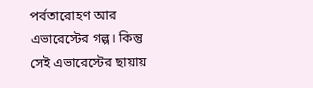পর্বতারোহণ আর এভারেস্টের গল্প। কিন্তু সেই এভারেস্টের ছায়ায়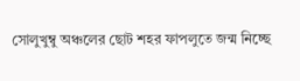সোলুখুম্বু অঞ্চলের ছোট শহর ফাপলুতে জন্ম নিচ্ছে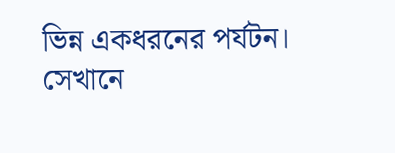ভিন্ন একধরনের পর্যটন। সেখানে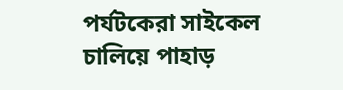পর্যটকেরা সাইকেল চালিয়ে পাহাড়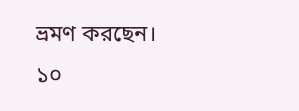ভ্রমণ করছেন।
১০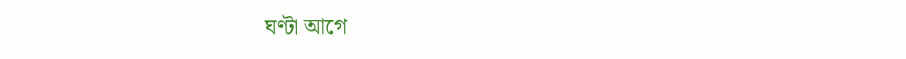ঘণ্টা আগে